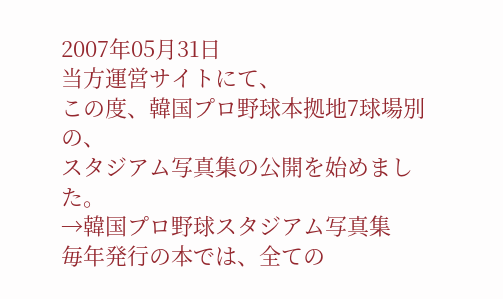2007年05月31日
当方運営サイトにて、
この度、韓国プロ野球本拠地7球場別の、
スタジアム写真集の公開を始めました。
→韓国プロ野球スタジアム写真集
毎年発行の本では、全ての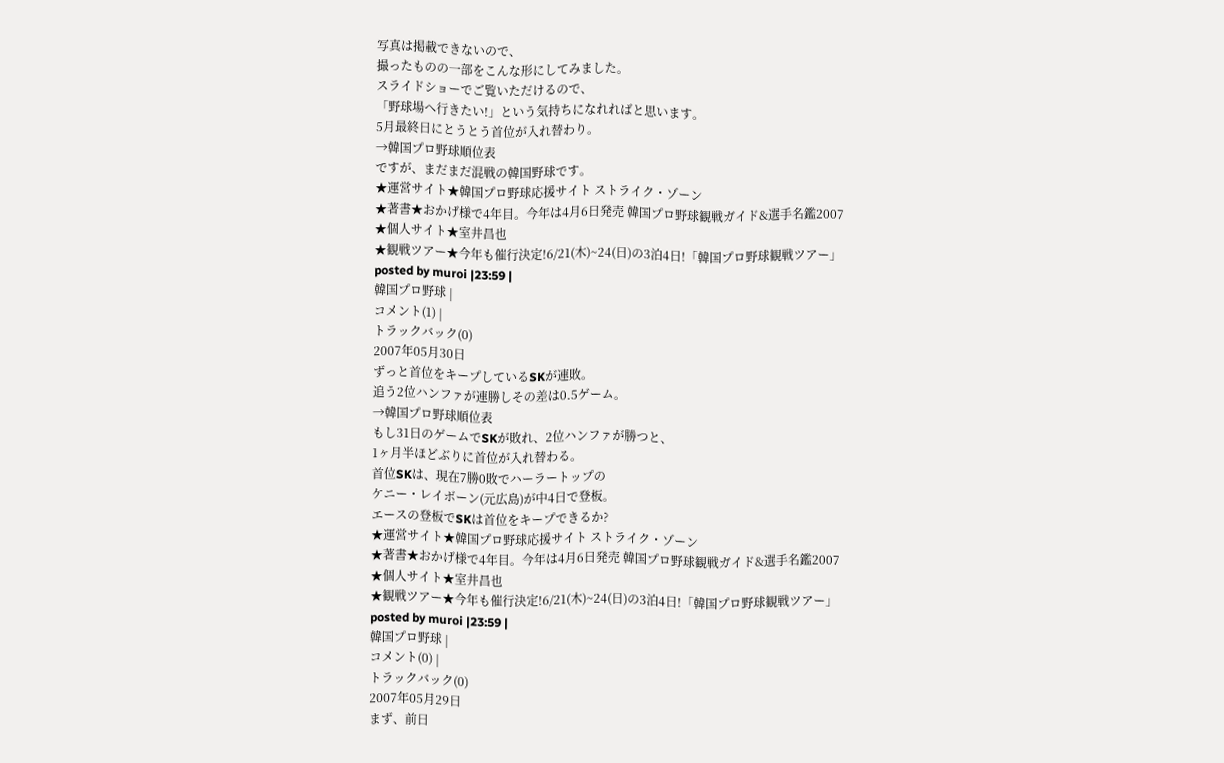写真は掲載できないので、
撮ったものの一部をこんな形にしてみました。
スライドショーでご覧いただけるので、
「野球場へ行きたい!」という気持ちになれればと思います。
5月最終日にとうとう首位が入れ替わり。
→韓国プロ野球順位表
ですが、まだまだ混戦の韓国野球です。
★運営サイト★韓国プロ野球応援サイト ストライク・ゾーン
★著書★おかげ様で4年目。今年は4月6日発売 韓国プロ野球観戦ガイド&選手名鑑2007
★個人サイト★室井昌也
★観戦ツアー★今年も催行決定!6/21(木)~24(日)の3泊4日!「韓国プロ野球観戦ツアー」
posted by muroi |23:59 |
韓国プロ野球 |
コメント(1) |
トラックバック(0)
2007年05月30日
ずっと首位をキープしているSKが連敗。
追う2位ハンファが連勝しその差は0.5ゲーム。
→韓国プロ野球順位表
もし31日のゲームでSKが敗れ、2位ハンファが勝つと、
1ヶ月半ほどぶりに首位が入れ替わる。
首位SKは、現在7勝0敗でハーラートップの
ケニー・レイボーン(元広島)が中4日で登板。
エースの登板でSKは首位をキープできるか?
★運営サイト★韓国プロ野球応援サイト ストライク・ゾーン
★著書★おかげ様で4年目。今年は4月6日発売 韓国プロ野球観戦ガイド&選手名鑑2007
★個人サイト★室井昌也
★観戦ツアー★今年も催行決定!6/21(木)~24(日)の3泊4日!「韓国プロ野球観戦ツアー」
posted by muroi |23:59 |
韓国プロ野球 |
コメント(0) |
トラックバック(0)
2007年05月29日
まず、前日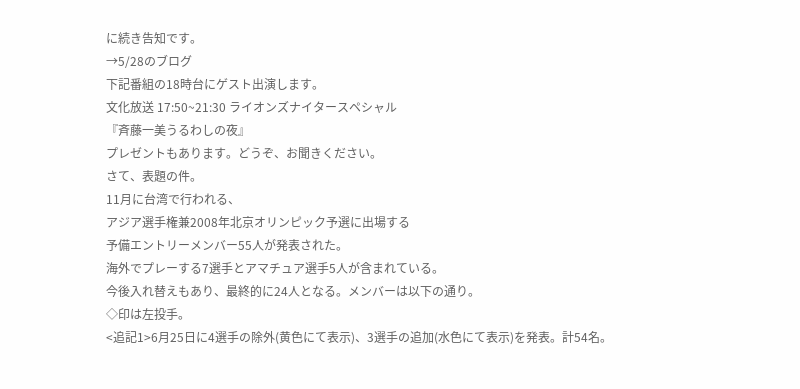に続き告知です。
→5/28のブログ
下記番組の18時台にゲスト出演します。
文化放送 17:50~21:30 ライオンズナイタースペシャル
『斉藤一美うるわしの夜』
プレゼントもあります。どうぞ、お聞きください。
さて、表題の件。
11月に台湾で行われる、
アジア選手権兼2008年北京オリンピック予選に出場する
予備エントリーメンバー55人が発表された。
海外でプレーする7選手とアマチュア選手5人が含まれている。
今後入れ替えもあり、最終的に24人となる。メンバーは以下の通り。
◇印は左投手。
<追記1>6月25日に4選手の除外(黄色にて表示)、3選手の追加(水色にて表示)を発表。計54名。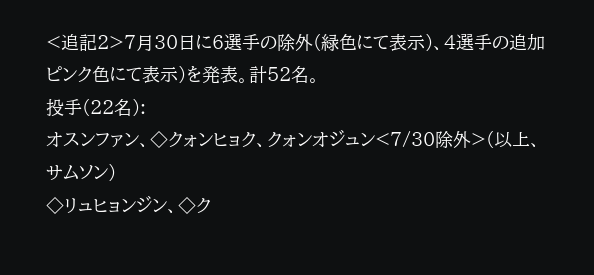<追記2>7月30日に6選手の除外(緑色にて表示)、4選手の追加ピンク色にて表示)を発表。計52名。
投手(22名):
オスンファン、◇クォンヒョク、クォンオジュン<7/30除外>(以上、サムソン)
◇リュヒョンジン、◇ク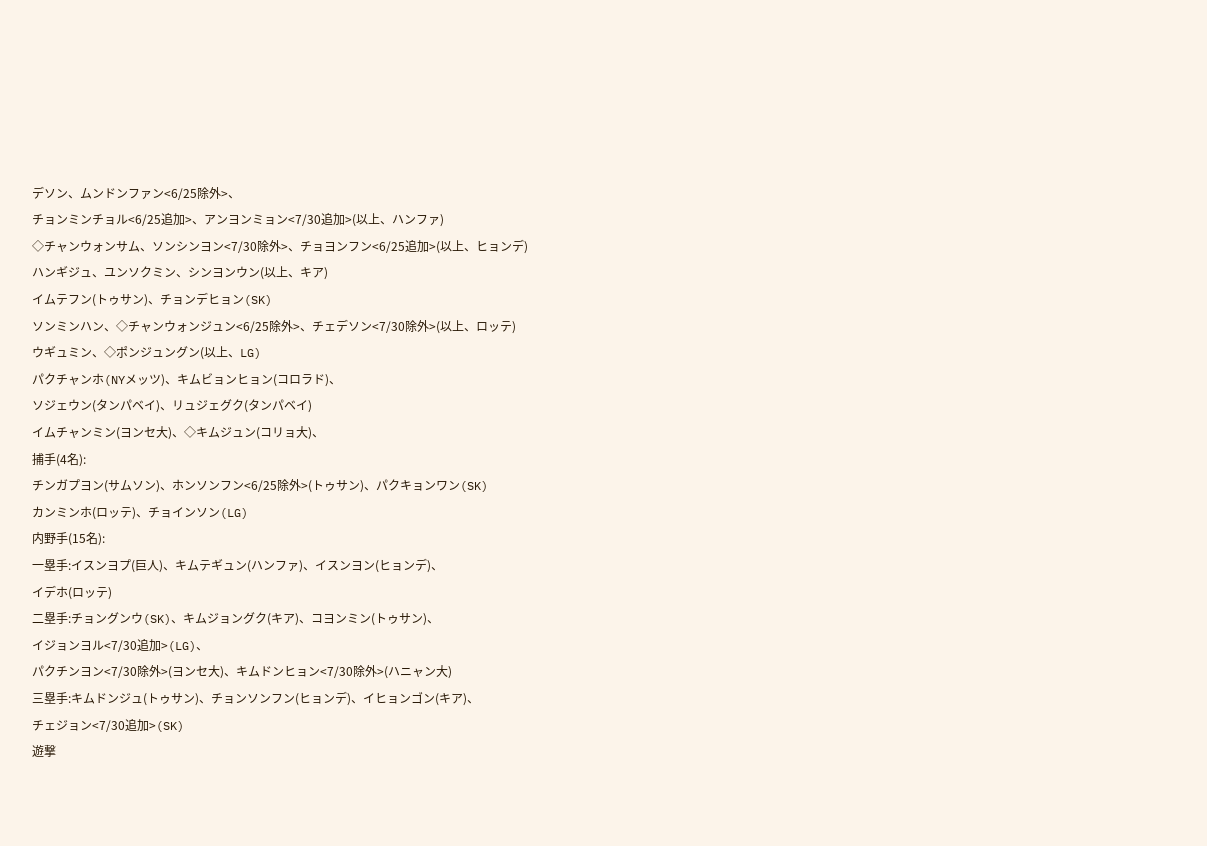デソン、ムンドンファン<6/25除外>、
チョンミンチョル<6/25追加>、アンヨンミョン<7/30追加>(以上、ハンファ)
◇チャンウォンサム、ソンシンヨン<7/30除外>、チョヨンフン<6/25追加>(以上、ヒョンデ)
ハンギジュ、ユンソクミン、シンヨンウン(以上、キア)
イムテフン(トゥサン)、チョンデヒョン(SK)
ソンミンハン、◇チャンウォンジュン<6/25除外>、チェデソン<7/30除外>(以上、ロッテ)
ウギュミン、◇ポンジュングン(以上、LG)
パクチャンホ(NYメッツ)、キムビョンヒョン(コロラド)、
ソジェウン(タンパベイ)、リュジェグク(タンパベイ)
イムチャンミン(ヨンセ大)、◇キムジュン(コリョ大)、
捕手(4名):
チンガプヨン(サムソン)、ホンソンフン<6/25除外>(トゥサン)、パクキョンワン(SK)
カンミンホ(ロッテ)、チョインソン(LG)
内野手(15名):
一塁手:イスンヨプ(巨人)、キムテギュン(ハンファ)、イスンヨン(ヒョンデ)、
イデホ(ロッテ)
二塁手:チョングンウ(SK)、キムジョングク(キア)、コヨンミン(トゥサン)、
イジョンヨル<7/30追加>(LG)、
パクチンヨン<7/30除外>(ヨンセ大)、キムドンヒョン<7/30除外>(ハニャン大)
三塁手:キムドンジュ(トゥサン)、チョンソンフン(ヒョンデ)、イヒョンゴン(キア)、
チェジョン<7/30追加>(SK)
遊撃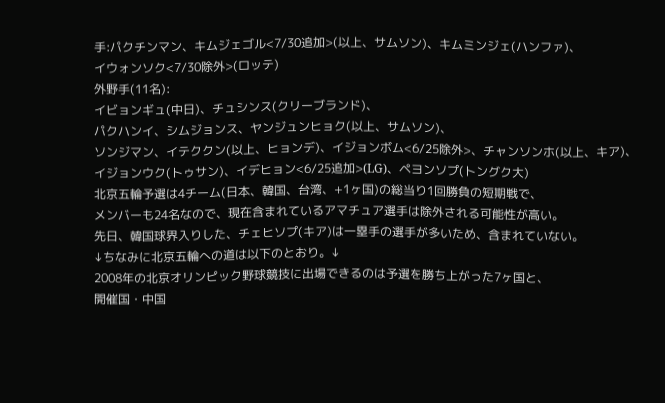手:パクチンマン、キムジェゴル<7/30追加>(以上、サムソン)、キムミンジェ(ハンファ)、
イウォンソク<7/30除外>(ロッテ)
外野手(11名):
イビョンギュ(中日)、チュシンス(クリーブランド)、
パクハンイ、シムジョンス、ヤンジュンヒョク(以上、サムソン)、
ソンジマン、イテククン(以上、ヒョンデ)、イジョンボム<6/25除外>、チャンソンホ(以上、キア)、
イジョンウク(トゥサン)、イデヒョン<6/25追加>(LG)、ペヨンソプ(トングク大)
北京五輪予選は4チーム(日本、韓国、台湾、+1ヶ国)の総当り1回勝負の短期戦で、
メンバーも24名なので、現在含まれているアマチュア選手は除外される可能性が高い。
先日、韓国球界入りした、チェヒソプ(キア)は一塁手の選手が多いため、含まれていない。
↓ちなみに北京五輪への道は以下のとおり。↓
2008年の北京オリンピック野球競技に出場できるのは予選を勝ち上がった7ヶ国と、
開催国・中国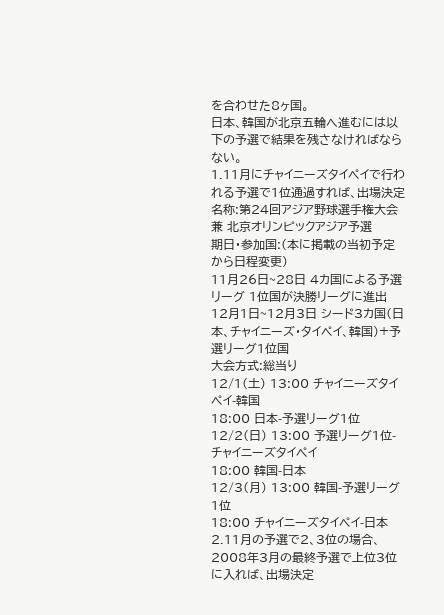を合わせた8ヶ国。
日本、韓国が北京五輪へ進むには以下の予選で結果を残さなければならない。
1.11月にチャイニーズタイペイで行われる予選で1位通過すれば、出場決定
名称:第24回アジア野球選手権大会 兼 北京オリンピックアジア予選
期日・参加国:(本に掲載の当初予定から日程変更)
11月26日~28日 4カ国による予選リーグ 1位国が決勝リーグに進出
12月1日~12月3日 シード3カ国(日本、チャイニーズ・タイペイ、韓国)+予選リーグ1位国
大会方式:総当り
12/1(土) 13:00 チャイニーズタイペイ-韓国
18:00 日本-予選リーグ1位
12/2(日) 13:00 予選リーグ1位-チャイニーズタイペイ
18:00 韓国-日本
12/3(月) 13:00 韓国-予選リーグ1位
18:00 チャイニーズタイペイ-日本
2.11月の予選で2、3位の場合、2008年3月の最終予選で上位3位に入れば、出場決定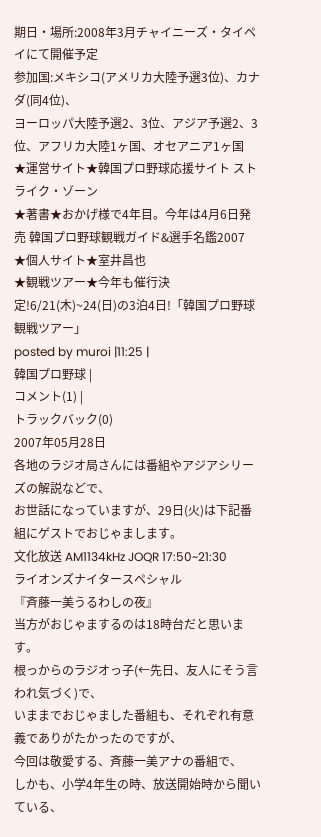期日・場所:2008年3月チャイニーズ・タイペイにて開催予定
参加国:メキシコ(アメリカ大陸予選3位)、カナダ(同4位)、
ヨーロッパ大陸予選2、3位、アジア予選2、3位、アフリカ大陸1ヶ国、オセアニア1ヶ国
★運営サイト★韓国プロ野球応援サイト ストライク・ゾーン
★著書★おかげ様で4年目。今年は4月6日発売 韓国プロ野球観戦ガイド&選手名鑑2007
★個人サイト★室井昌也
★観戦ツアー★今年も催行決定!6/21(木)~24(日)の3泊4日!「韓国プロ野球観戦ツアー」
posted by muroi |11:25 |
韓国プロ野球 |
コメント(1) |
トラックバック(0)
2007年05月28日
各地のラジオ局さんには番組やアジアシリーズの解説などで、
お世話になっていますが、29日(火)は下記番組にゲストでおじゃまします。
文化放送 AM1134kHz JOQR 17:50~21:30
ライオンズナイタースペシャル
『斉藤一美うるわしの夜』
当方がおじゃまするのは18時台だと思います。
根っからのラジオっ子(←先日、友人にそう言われ気づく)で、
いままでおじゃました番組も、それぞれ有意義でありがたかったのですが、
今回は敬愛する、斉藤一美アナの番組で、
しかも、小学4年生の時、放送開始時から聞いている、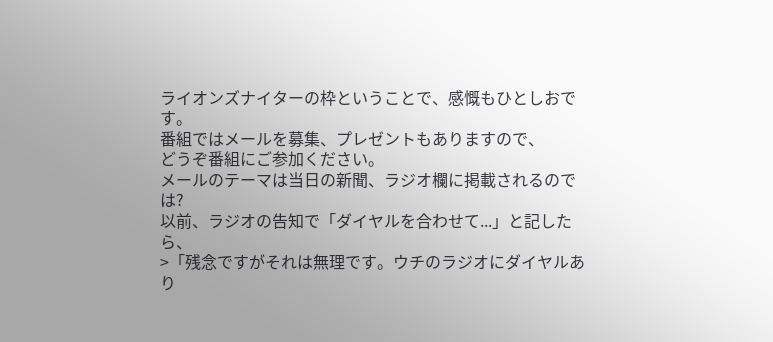ライオンズナイターの枠ということで、感慨もひとしおです。
番組ではメールを募集、プレゼントもありますので、
どうぞ番組にご参加ください。
メールのテーマは当日の新聞、ラジオ欄に掲載されるのでは?
以前、ラジオの告知で「ダイヤルを合わせて...」と記したら、
>「残念ですがそれは無理です。ウチのラジオにダイヤルあり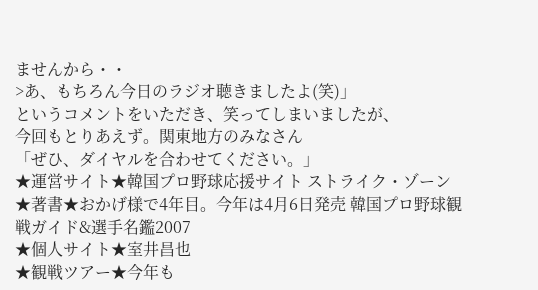ませんから・・
>あ、もちろん今日のラジオ聴きましたよ(笑)」
というコメントをいただき、笑ってしまいましたが、
今回もとりあえず。関東地方のみなさん
「ぜひ、ダイヤルを合わせてください。」
★運営サイト★韓国プロ野球応援サイト ストライク・ゾーン
★著書★おかげ様で4年目。今年は4月6日発売 韓国プロ野球観戦ガイド&選手名鑑2007
★個人サイト★室井昌也
★観戦ツアー★今年も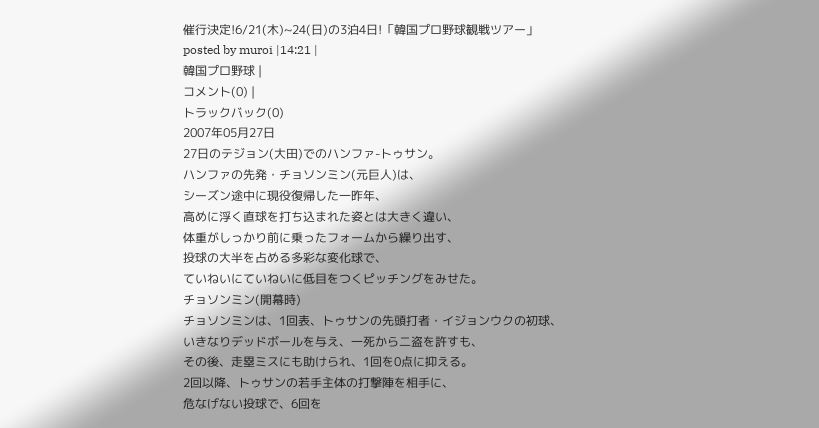催行決定!6/21(木)~24(日)の3泊4日!「韓国プロ野球観戦ツアー」
posted by muroi |14:21 |
韓国プロ野球 |
コメント(0) |
トラックバック(0)
2007年05月27日
27日のテジョン(大田)でのハンファ-トゥサン。
ハンファの先発・チョソンミン(元巨人)は、
シーズン途中に現役復帰した一昨年、
高めに浮く直球を打ち込まれた姿とは大きく違い、
体重がしっかり前に乗ったフォームから繰り出す、
投球の大半を占める多彩な変化球で、
ていねいにていねいに低目をつくピッチングをみせた。
チョソンミン(開幕時)
チョソンミンは、1回表、トゥサンの先頭打者・イジョンウクの初球、
いきなりデッドボールを与え、一死から二盗を許すも、
その後、走塁ミスにも助けられ、1回を0点に抑える。
2回以降、トゥサンの若手主体の打撃陣を相手に、
危なげない投球で、6回を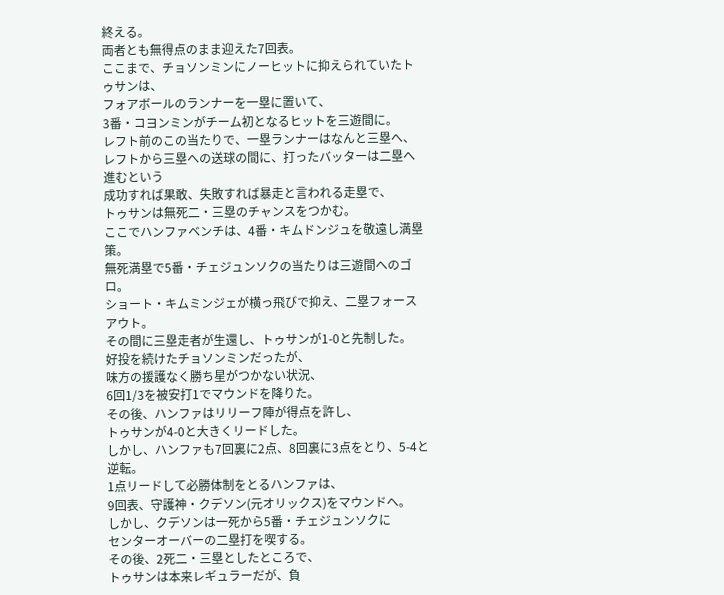終える。
両者とも無得点のまま迎えた7回表。
ここまで、チョソンミンにノーヒットに抑えられていたトゥサンは、
フォアボールのランナーを一塁に置いて、
3番・コヨンミンがチーム初となるヒットを三遊間に。
レフト前のこの当たりで、一塁ランナーはなんと三塁へ、
レフトから三塁への送球の間に、打ったバッターは二塁へ進むという
成功すれば果敢、失敗すれば暴走と言われる走塁で、
トゥサンは無死二・三塁のチャンスをつかむ。
ここでハンファベンチは、4番・キムドンジュを敬遠し満塁策。
無死満塁で5番・チェジュンソクの当たりは三遊間へのゴロ。
ショート・キムミンジェが横っ飛びで抑え、二塁フォースアウト。
その間に三塁走者が生還し、トゥサンが1-0と先制した。
好投を続けたチョソンミンだったが、
味方の援護なく勝ち星がつかない状況、
6回1/3を被安打1でマウンドを降りた。
その後、ハンファはリリーフ陣が得点を許し、
トゥサンが4-0と大きくリードした。
しかし、ハンファも7回裏に2点、8回裏に3点をとり、5-4と逆転。
1点リードして必勝体制をとるハンファは、
9回表、守護神・クデソン(元オリックス)をマウンドへ。
しかし、クデソンは一死から5番・チェジュンソクに
センターオーバーの二塁打を喫する。
その後、2死二・三塁としたところで、
トゥサンは本来レギュラーだが、負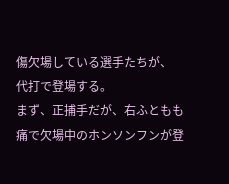傷欠場している選手たちが、
代打で登場する。
まず、正捕手だが、右ふともも痛で欠場中のホンソンフンが登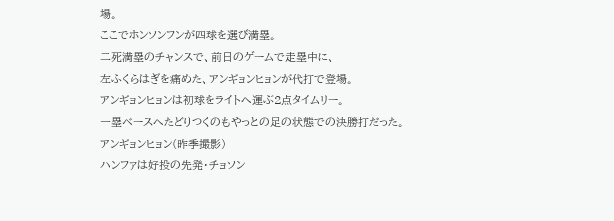場。
ここでホンソンフンが四球を選び満塁。
二死満塁のチャンスで、前日のゲームで走塁中に、
左ふくらはぎを痛めた、アンギョンヒョンが代打で登場。
アンギョンヒョンは初球をライトへ運ぶ2点タイムリー。
一塁ベースへたどりつくのもやっとの足の状態での決勝打だった。
アンギョンヒョン(昨季撮影)
ハンファは好投の先発・チョソン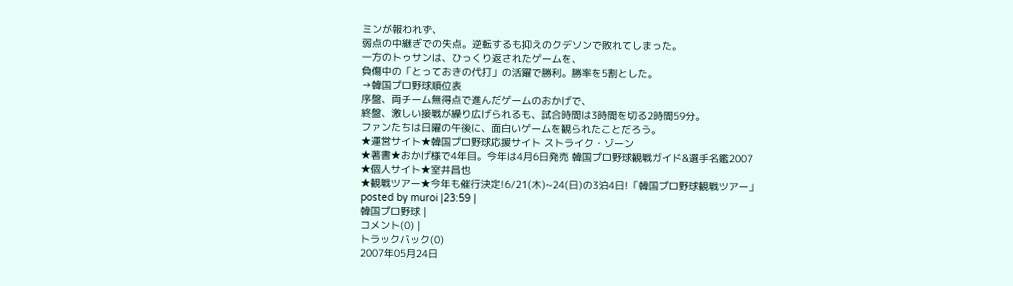ミンが報われず、
弱点の中継ぎでの失点。逆転するも抑えのクデソンで敗れてしまった。
一方のトゥサンは、ひっくり返されたゲームを、
負傷中の「とっておきの代打」の活躍で勝利。勝率を5割とした。
→韓国プロ野球順位表
序盤、両チーム無得点で進んだゲームのおかげで、
終盤、激しい接戦が繰り広げられるも、試合時間は3時間を切る2時間59分。
ファンたちは日曜の午後に、面白いゲームを観られたことだろう。
★運営サイト★韓国プロ野球応援サイト ストライク・ゾーン
★著書★おかげ様で4年目。今年は4月6日発売 韓国プロ野球観戦ガイド&選手名鑑2007
★個人サイト★室井昌也
★観戦ツアー★今年も催行決定!6/21(木)~24(日)の3泊4日!「韓国プロ野球観戦ツアー」
posted by muroi |23:59 |
韓国プロ野球 |
コメント(0) |
トラックバック(0)
2007年05月24日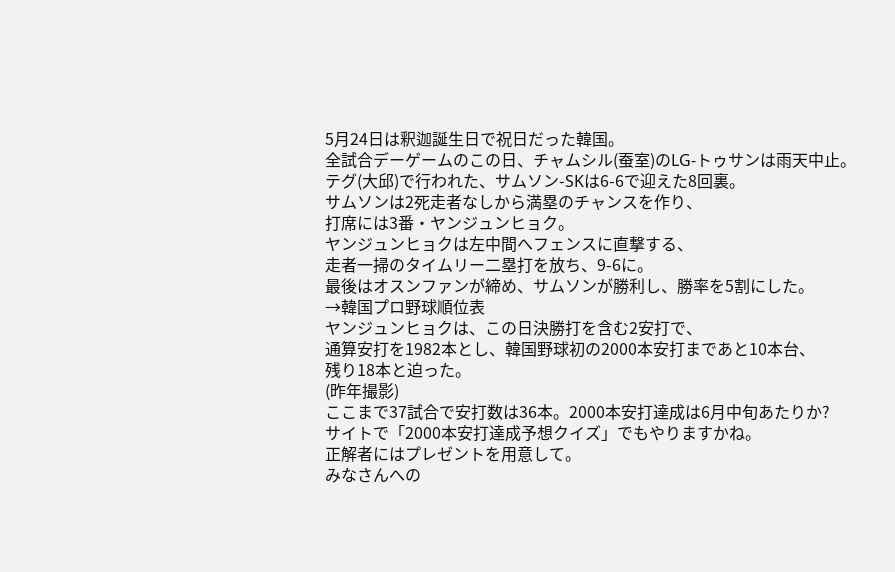5月24日は釈迦誕生日で祝日だった韓国。
全試合デーゲームのこの日、チャムシル(蚕室)のLG-トゥサンは雨天中止。
テグ(大邱)で行われた、サムソン-SKは6-6で迎えた8回裏。
サムソンは2死走者なしから満塁のチャンスを作り、
打席には3番・ヤンジュンヒョク。
ヤンジュンヒョクは左中間へフェンスに直撃する、
走者一掃のタイムリー二塁打を放ち、9-6に。
最後はオスンファンが締め、サムソンが勝利し、勝率を5割にした。
→韓国プロ野球順位表
ヤンジュンヒョクは、この日決勝打を含む2安打で、
通算安打を1982本とし、韓国野球初の2000本安打まであと10本台、
残り18本と迫った。
(昨年撮影)
ここまで37試合で安打数は36本。2000本安打達成は6月中旬あたりか?
サイトで「2000本安打達成予想クイズ」でもやりますかね。
正解者にはプレゼントを用意して。
みなさんへの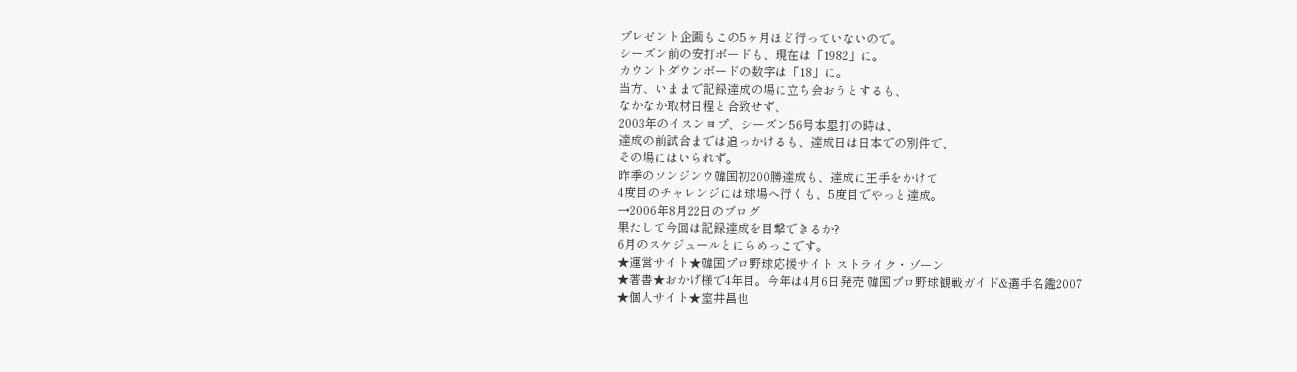プレゼント企画もこの5ヶ月ほど行っていないので。
シーズン前の安打ボードも、現在は「1982」に。
カウントダウンボードの数字は「18」に。
当方、いままで記録達成の場に立ち会おうとするも、
なかなか取材日程と合致せず、
2003年のイスンヨプ、シーズン56号本塁打の時は、
達成の前試合までは追っかけるも、達成日は日本での別件で、
その場にはいられず。
昨季のソンジンウ韓国初200勝達成も、達成に王手をかけて
4度目のチャレンジには球場へ行くも、5度目でやっと達成。
→2006年8月22日のブログ
果たして今回は記録達成を目撃できるか?
6月のスケジュールとにらめっこです。
★運営サイト★韓国プロ野球応援サイト ストライク・ゾーン
★著書★おかげ様で4年目。今年は4月6日発売 韓国プロ野球観戦ガイド&選手名鑑2007
★個人サイト★室井昌也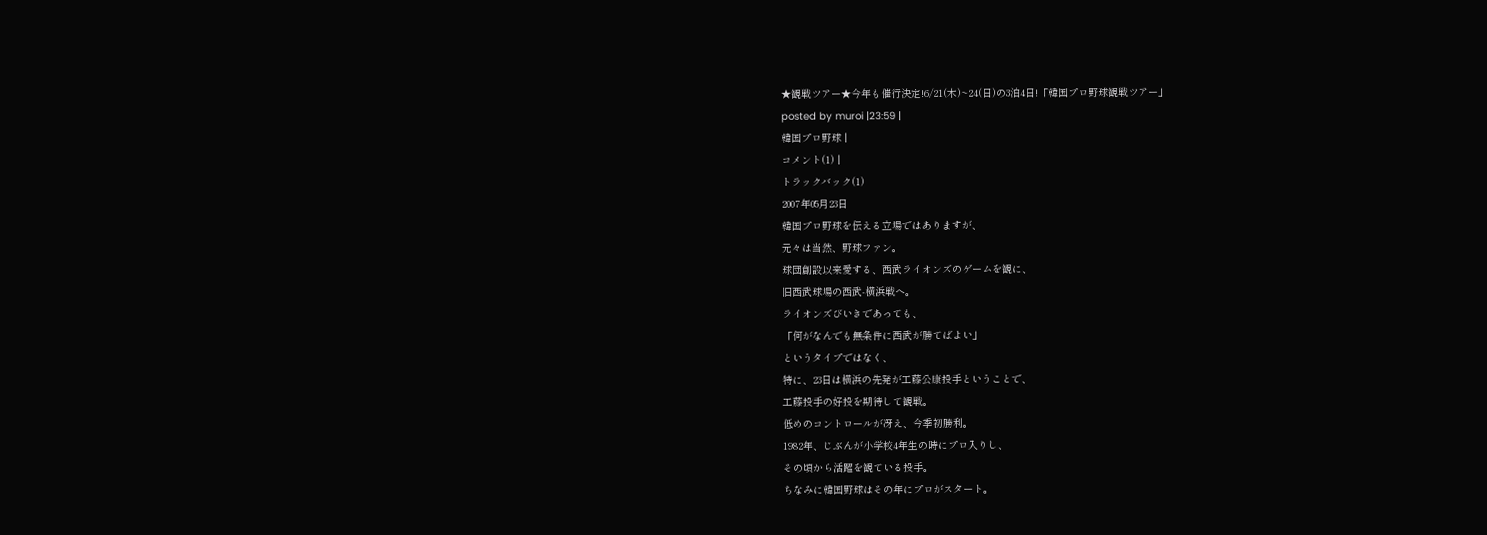★観戦ツアー★今年も催行決定!6/21(木)~24(日)の3泊4日!「韓国プロ野球観戦ツアー」
posted by muroi |23:59 |
韓国プロ野球 |
コメント(1) |
トラックバック(1)
2007年05月23日
韓国プロ野球を伝える立場ではありますが、
元々は当然、野球ファン。
球団創設以来愛する、西武ライオンズのゲームを観に、
旧西武球場の西武-横浜戦へ。
ライオンズびいきであっても、
「何がなんでも無条件に西武が勝てばよい」
というタイプではなく、
特に、23日は横浜の先発が工藤公康投手ということで、
工藤投手の好投を期待して観戦。
低めのコントロールが冴え、今季初勝利。
1982年、じぶんが小学校4年生の時にプロ入りし、
その頃から活躍を観ている投手。
ちなみに韓国野球はその年にプロがスタート。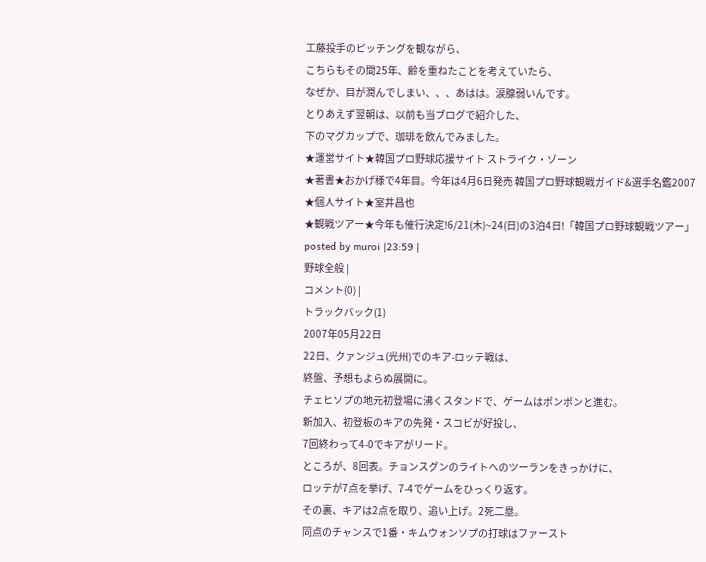工藤投手のピッチングを観ながら、
こちらもその間25年、齢を重ねたことを考えていたら、
なぜか、目が潤んでしまい、、、あはは。涙腺弱いんです。
とりあえず翌朝は、以前も当ブログで紹介した、
下のマグカップで、珈琲を飲んでみました。
★運営サイト★韓国プロ野球応援サイト ストライク・ゾーン
★著書★おかげ様で4年目。今年は4月6日発売 韓国プロ野球観戦ガイド&選手名鑑2007
★個人サイト★室井昌也
★観戦ツアー★今年も催行決定!6/21(木)~24(日)の3泊4日!「韓国プロ野球観戦ツアー」
posted by muroi |23:59 |
野球全般 |
コメント(0) |
トラックバック(1)
2007年05月22日
22日、クァンジュ(光州)でのキア-ロッテ戦は、
終盤、予想もよらぬ展開に。
チェヒソプの地元初登場に沸くスタンドで、ゲームはポンポンと進む。
新加入、初登板のキアの先発・スコビが好投し、
7回終わって4-0でキアがリード。
ところが、8回表。チョンスグンのライトへのツーランをきっかけに、
ロッテが7点を挙げ、7-4でゲームをひっくり返す。
その裏、キアは2点を取り、追い上げ。2死二塁。
同点のチャンスで1番・キムウォンソプの打球はファースト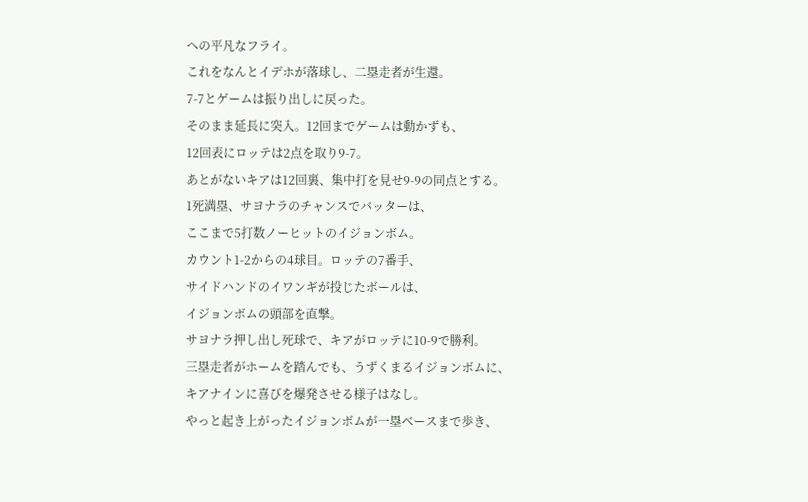への平凡なフライ。
これをなんとイデホが落球し、二塁走者が生還。
7-7とゲームは振り出しに戻った。
そのまま延長に突入。12回までゲームは動かずも、
12回表にロッテは2点を取り9-7。
あとがないキアは12回裏、集中打を見せ9-9の同点とする。
1死満塁、サヨナラのチャンスでバッターは、
ここまで5打数ノーヒットのイジョンボム。
カウント1-2からの4球目。ロッテの7番手、
サイドハンドのイワンギが投じたボールは、
イジョンボムの頭部を直撃。
サヨナラ押し出し死球で、キアがロッテに10-9で勝利。
三塁走者がホームを踏んでも、うずくまるイジョンボムに、
キアナインに喜びを爆発させる様子はなし。
やっと起き上がったイジョンボムが一塁ベースまで歩き、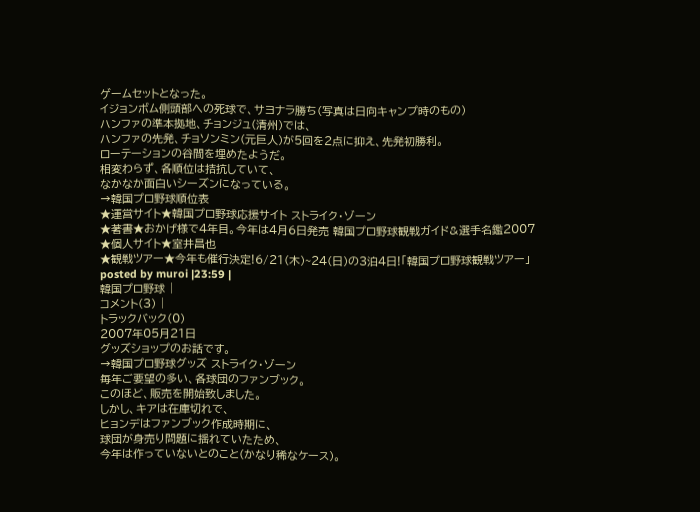ゲームセットとなった。
イジョンボム側頭部への死球で、サヨナラ勝ち(写真は日向キャンプ時のもの)
ハンファの準本拠地、チョンジュ(清州)では、
ハンファの先発、チョソンミン(元巨人)が5回を2点に抑え、先発初勝利。
ローテーションの谷間を埋めたようだ。
相変わらず、各順位は拮抗していて、
なかなか面白いシーズンになっている。
→韓国プロ野球順位表
★運営サイト★韓国プロ野球応援サイト ストライク・ゾーン
★著書★おかげ様で4年目。今年は4月6日発売 韓国プロ野球観戦ガイド&選手名鑑2007
★個人サイト★室井昌也
★観戦ツアー★今年も催行決定!6/21(木)~24(日)の3泊4日!「韓国プロ野球観戦ツアー」
posted by muroi |23:59 |
韓国プロ野球 |
コメント(3) |
トラックバック(0)
2007年05月21日
グッズショップのお話です。
→韓国プロ野球グッズ ストライク・ゾーン
毎年ご要望の多い、各球団のファンブック。
このほど、販売を開始致しました。
しかし、キアは在庫切れで、
ヒョンデはファンブック作成時期に、
球団が身売り問題に揺れていたため、
今年は作っていないとのこと(かなり稀なケース)。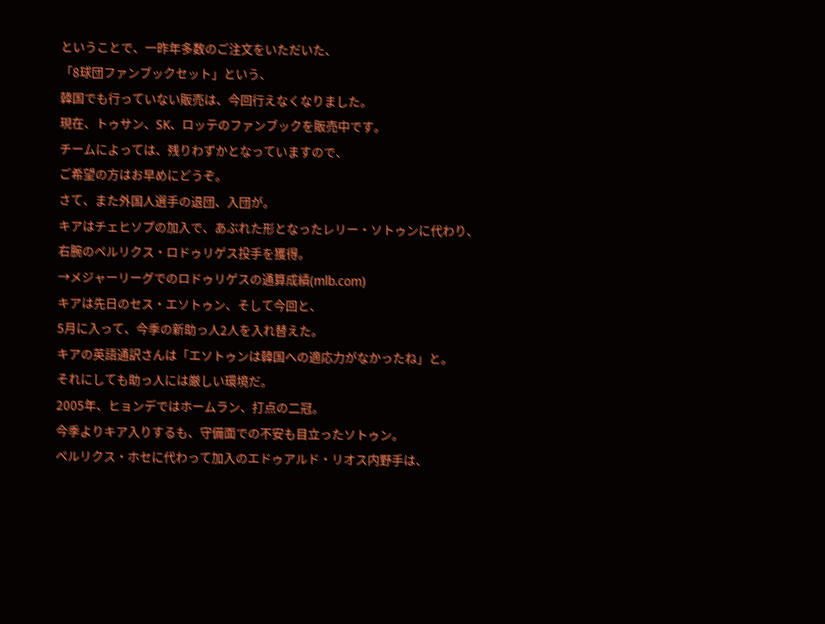ということで、一昨年多数のご注文をいただいた、
「8球団ファンブックセット」という、
韓国でも行っていない販売は、今回行えなくなりました。
現在、トゥサン、SK、ロッテのファンブックを販売中です。
チームによっては、残りわずかとなっていますので、
ご希望の方はお早めにどうぞ。
さて、また外国人選手の退団、入団が。
キアはチェヒソプの加入で、あぶれた形となったレリー・ソトゥンに代わり、
右腕のペルリクス・ロドゥリゲス投手を獲得。
→メジャーリーグでのロドゥリゲスの通算成績(mlb.com)
キアは先日のセス・エソトゥン、そして今回と、
5月に入って、今季の新助っ人2人を入れ替えた。
キアの英語通訳さんは「エソトゥンは韓国への適応力がなかったね」と。
それにしても助っ人には厳しい環境だ。
2005年、ヒョンデではホームラン、打点の二冠。
今季よりキア入りするも、守備面での不安も目立ったソトゥン。
ペルリクス・ホセに代わって加入のエドゥアルド・リオス内野手は、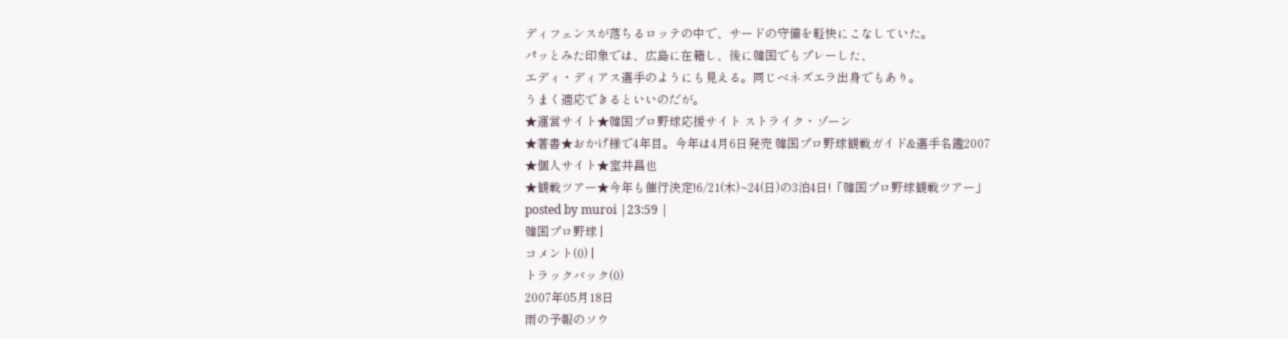ディフェンスが落ちるロッテの中で、サードの守備を軽快にこなしていた。
パッとみた印象では、広島に在籍し、後に韓国でもプレーした、
エディ・ディアス選手のようにも見える。同じベネズエラ出身でもあり。
うまく適応できるといいのだが。
★運営サイト★韓国プロ野球応援サイト ストライク・ゾーン
★著書★おかげ様で4年目。今年は4月6日発売 韓国プロ野球観戦ガイド&選手名鑑2007
★個人サイト★室井昌也
★観戦ツアー★今年も催行決定!6/21(木)~24(日)の3泊4日!「韓国プロ野球観戦ツアー」
posted by muroi |23:59 |
韓国プロ野球 |
コメント(0) |
トラックバック(0)
2007年05月18日
雨の予報のソウ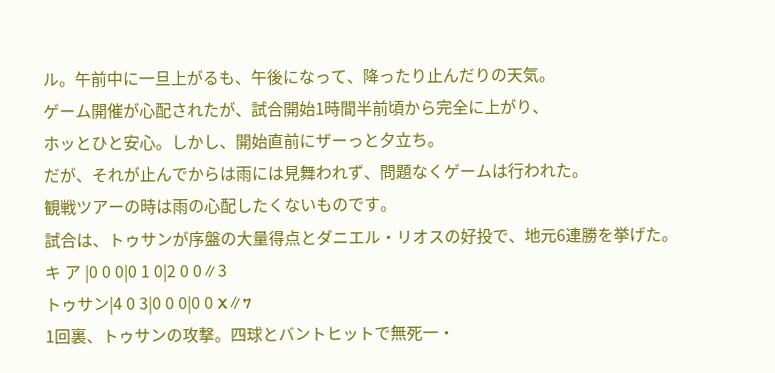ル。午前中に一旦上がるも、午後になって、降ったり止んだりの天気。
ゲーム開催が心配されたが、試合開始1時間半前頃から完全に上がり、
ホッとひと安心。しかし、開始直前にザーっと夕立ち。
だが、それが止んでからは雨には見舞われず、問題なくゲームは行われた。
観戦ツアーの時は雨の心配したくないものです。
試合は、トゥサンが序盤の大量得点とダニエル・リオスの好投で、地元6連勝を挙げた。
キ ア |0 0 0|0 1 0|2 0 0∥3
トゥサン|4 0 3|0 0 0|0 0 X∥7
1回裏、トゥサンの攻撃。四球とバントヒットで無死一・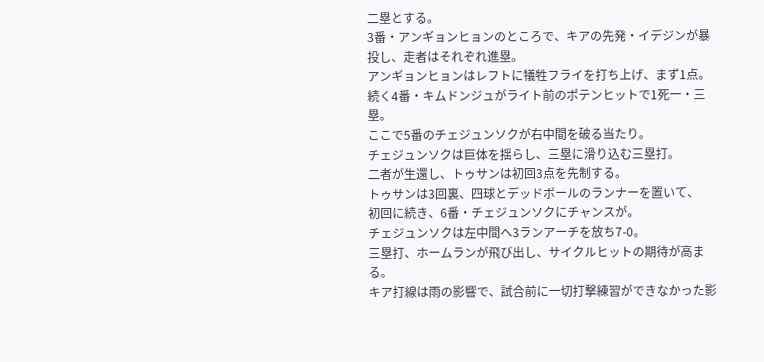二塁とする。
3番・アンギョンヒョンのところで、キアの先発・イデジンが暴投し、走者はそれぞれ進塁。
アンギョンヒョンはレフトに犠牲フライを打ち上げ、まず1点。
続く4番・キムドンジュがライト前のポテンヒットで1死一・三塁。
ここで5番のチェジュンソクが右中間を破る当たり。
チェジュンソクは巨体を揺らし、三塁に滑り込む三塁打。
二者が生還し、トゥサンは初回3点を先制する。
トゥサンは3回裏、四球とデッドボールのランナーを置いて、
初回に続き、6番・チェジュンソクにチャンスが。
チェジュンソクは左中間へ3ランアーチを放ち7-0。
三塁打、ホームランが飛び出し、サイクルヒットの期待が高まる。
キア打線は雨の影響で、試合前に一切打撃練習ができなかった影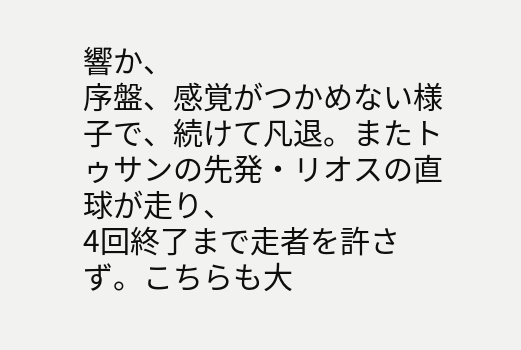響か、
序盤、感覚がつかめない様子で、続けて凡退。またトゥサンの先発・リオスの直球が走り、
4回終了まで走者を許さず。こちらも大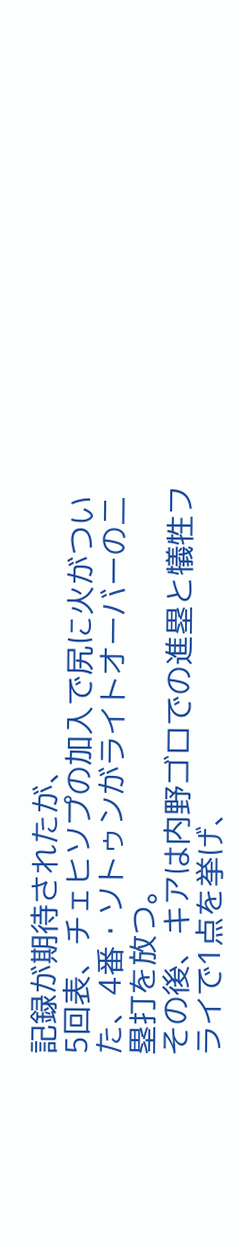記録が期待されたが、
5回表、チェヒソプの加入で尻に火がついた、4番・ソトゥンがライトオーバーの二塁打を放つ。
その後、キアは内野ゴロでの進塁と犠牲フライで1点を挙げ、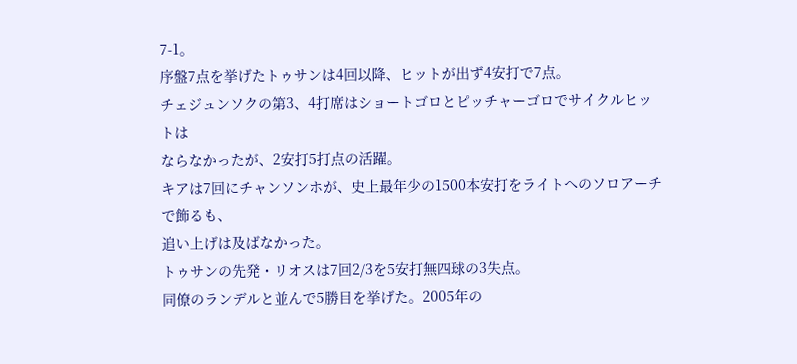7-1。
序盤7点を挙げたトゥサンは4回以降、ヒットが出ず4安打で7点。
チェジュンソクの第3、4打席はショートゴロとピッチャーゴロでサイクルヒットは
ならなかったが、2安打5打点の活躍。
キアは7回にチャンソンホが、史上最年少の1500本安打をライトへのソロアーチで飾るも、
追い上げは及ばなかった。
トゥサンの先発・リオスは7回2/3を5安打無四球の3失点。
同僚のランデルと並んで5勝目を挙げた。2005年の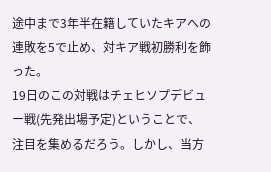途中まで3年半在籍していたキアへの
連敗を5で止め、対キア戦初勝利を飾った。
19日のこの対戦はチェヒソプデビュー戦(先発出場予定)ということで、
注目を集めるだろう。しかし、当方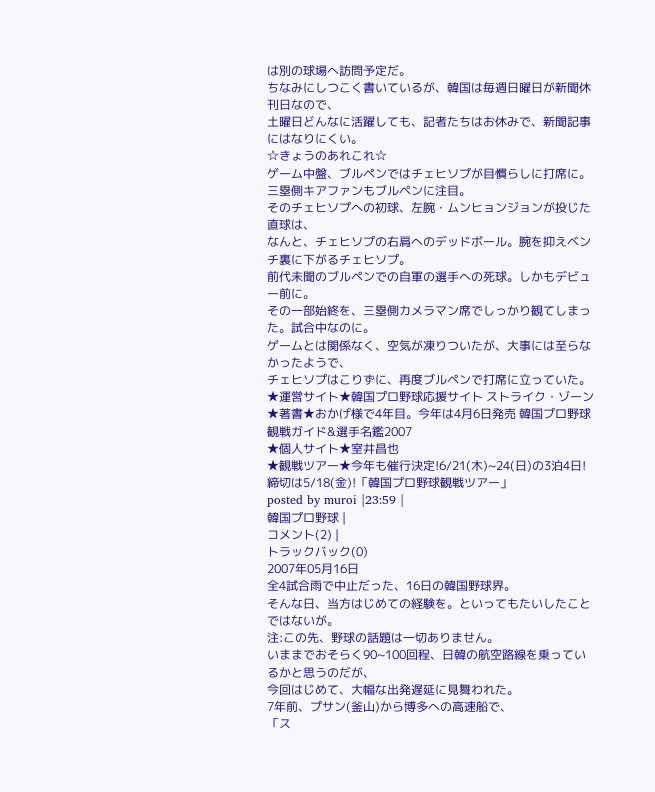は別の球場へ訪問予定だ。
ちなみにしつこく書いているが、韓国は毎週日曜日が新聞休刊日なので、
土曜日どんなに活躍しても、記者たちはお休みで、新聞記事にはなりにくい。
☆きょうのあれこれ☆
ゲーム中盤、ブルペンではチェヒソプが目慣らしに打席に。
三塁側キアファンもブルペンに注目。
そのチェヒソプへの初球、左腕・ムンヒョンジョンが投じた直球は、
なんと、チェヒソプの右肩へのデッドボール。腕を抑えベンチ裏に下がるチェヒソプ。
前代未聞のブルペンでの自軍の選手への死球。しかもデビュー前に。
その一部始終を、三塁側カメラマン席でしっかり観てしまった。試合中なのに。
ゲームとは関係なく、空気が凍りついたが、大事には至らなかったようで、
チェヒソプはこりずに、再度ブルペンで打席に立っていた。
★運営サイト★韓国プロ野球応援サイト ストライク・ゾーン
★著書★おかげ様で4年目。今年は4月6日発売 韓国プロ野球観戦ガイド&選手名鑑2007
★個人サイト★室井昌也
★観戦ツアー★今年も催行決定!6/21(木)~24(日)の3泊4日!締切は5/18(金)!「韓国プロ野球観戦ツアー」
posted by muroi |23:59 |
韓国プロ野球 |
コメント(2) |
トラックバック(0)
2007年05月16日
全4試合雨で中止だった、16日の韓国野球界。
そんな日、当方はじめての経験を。といってもたいしたことではないが。
注:この先、野球の話題は一切ありません。
いままでおそらく90~100回程、日韓の航空路線を乗っているかと思うのだが、
今回はじめて、大幅な出発遅延に見舞われた。
7年前、プサン(釜山)から博多への高速船で、
「ス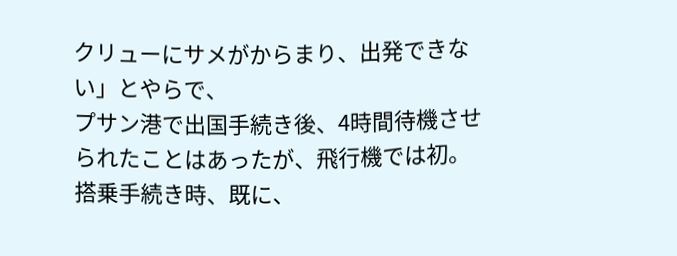クリューにサメがからまり、出発できない」とやらで、
プサン港で出国手続き後、4時間待機させられたことはあったが、飛行機では初。
搭乗手続き時、既に、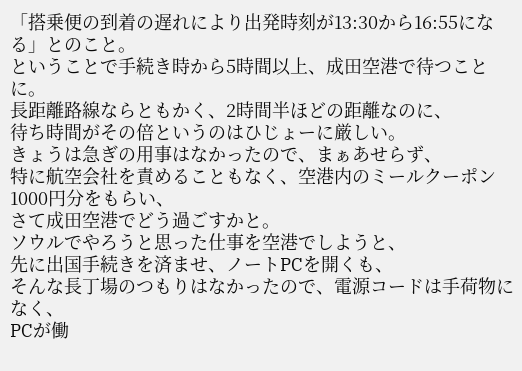「搭乗便の到着の遅れにより出発時刻が13:30から16:55になる」とのこと。
ということで手続き時から5時間以上、成田空港で待つことに。
長距離路線ならともかく、2時間半ほどの距離なのに、
待ち時間がその倍というのはひじょーに厳しい。
きょうは急ぎの用事はなかったので、まぁあせらず、
特に航空会社を責めることもなく、空港内のミールクーポン1000円分をもらい、
さて成田空港でどう過ごすかと。
ソウルでやろうと思った仕事を空港でしようと、
先に出国手続きを済ませ、ノートPCを開くも、
そんな長丁場のつもりはなかったので、電源コードは手荷物になく、
PCが働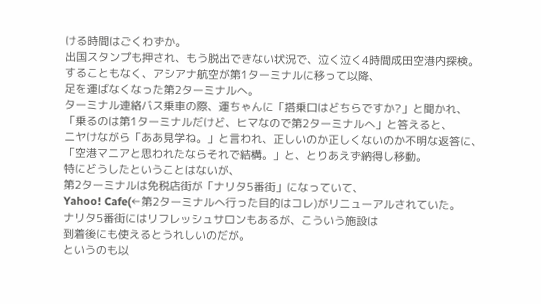ける時間はごくわずか。
出国スタンプも押され、もう脱出できない状況で、泣く泣く4時間成田空港内探検。
することもなく、アシアナ航空が第1ターミナルに移って以降、
足を運ばなくなった第2ターミナルへ。
ターミナル連絡バス乗車の際、運ちゃんに「搭乗口はどちらですか?」と聞かれ、
「乗るのは第1ターミナルだけど、ヒマなので第2ターミナルへ」と答えると、
ニヤけながら「ああ見学ね。」と言われ、正しいのか正しくないのか不明な返答に、
「空港マニアと思われたならそれで結構。」と、とりあえず納得し移動。
特にどうしたということはないが、
第2ターミナルは免税店街が「ナリタ5番街」になっていて、
Yahoo! Cafe(←第2ターミナルへ行った目的はコレ)がリニューアルされていた。
ナリタ5番街にはリフレッシュサロンもあるが、こういう施設は
到着後にも使えるとうれしいのだが。
というのも以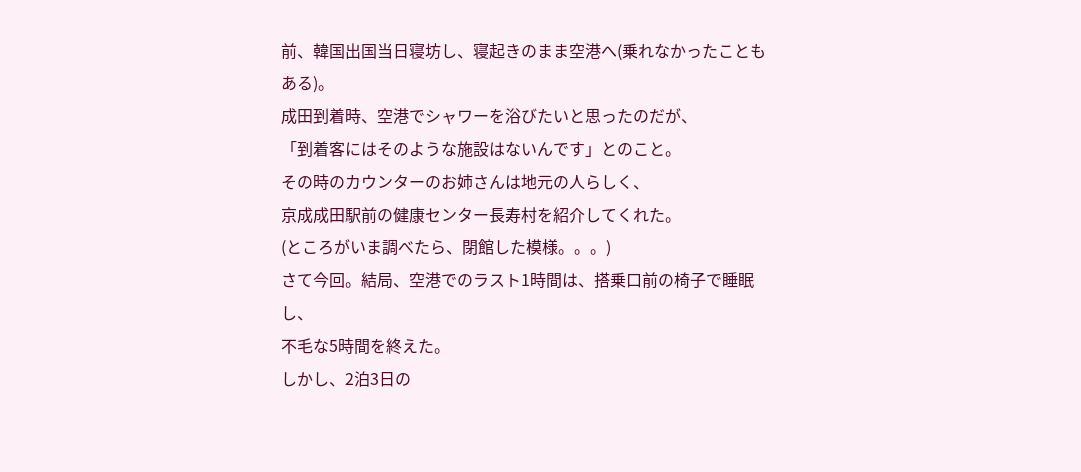前、韓国出国当日寝坊し、寝起きのまま空港へ(乗れなかったこともある)。
成田到着時、空港でシャワーを浴びたいと思ったのだが、
「到着客にはそのような施設はないんです」とのこと。
その時のカウンターのお姉さんは地元の人らしく、
京成成田駅前の健康センター長寿村を紹介してくれた。
(ところがいま調べたら、閉館した模様。。。)
さて今回。結局、空港でのラスト1時間は、搭乗口前の椅子で睡眠し、
不毛な5時間を終えた。
しかし、2泊3日の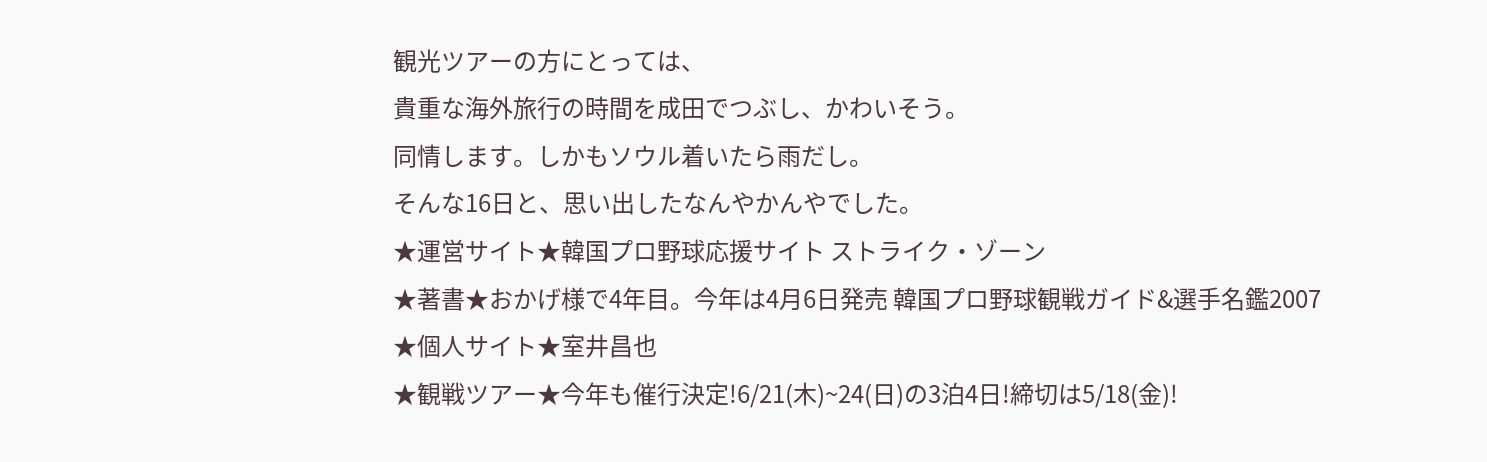観光ツアーの方にとっては、
貴重な海外旅行の時間を成田でつぶし、かわいそう。
同情します。しかもソウル着いたら雨だし。
そんな16日と、思い出したなんやかんやでした。
★運営サイト★韓国プロ野球応援サイト ストライク・ゾーン
★著書★おかげ様で4年目。今年は4月6日発売 韓国プロ野球観戦ガイド&選手名鑑2007
★個人サイト★室井昌也
★観戦ツアー★今年も催行決定!6/21(木)~24(日)の3泊4日!締切は5/18(金)!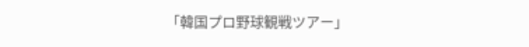「韓国プロ野球観戦ツアー」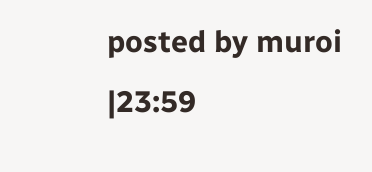posted by muroi |23:59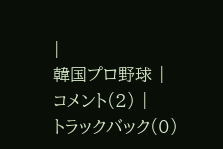|
韓国プロ野球 |
コメント(2) |
トラックバック(0)